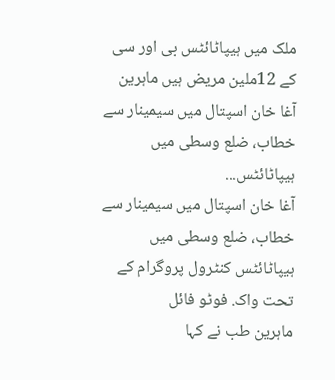ملک میں ہیپاٹائٹس بی اور سی کے 12ملین مریض ہیں ماہرین
آغا خان اسپتال میں سیمینار سے خطاب، ضلع وسطی میں ہیپاٹائٹس...
آغا خان اسپتال میں سیمینار سے خطاب، ضلع وسطی میں ہیپاٹائٹس کنٹرول پروگرام کے تحت واک. فوٹو فائل
ماہرین طب نے کہا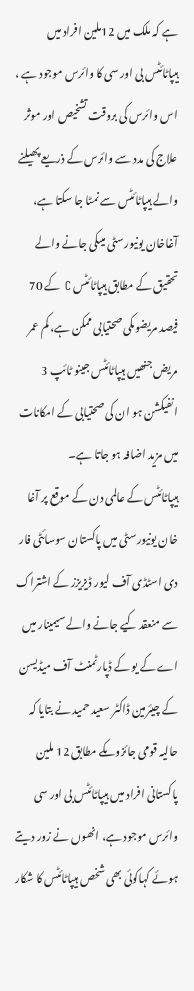ہے کہ ملک میں 12ملین افراد میں ہیپاٹائٹس بی اور سی کا وائرس موجود ہے ، اس وائرس کی بروقت تشخیص اور موثر علاج کی مدد سے وائرس کے ذریعے پھیلنے والے ہیپاٹائٹس سے نمٹا جا سکتا ہے، آغاخان یونیورسٹی میںکی جانے والے تحقیق کے مطابق ہیپاٹائٹس C کے 70 فیصد مریضوںکی صحتیابی ممکن ہے، کم عمر مریض جنھیں ہیپاٹائٹس جینو ٹائپ 3 انفیکشن ہو ان کی صحتیابی کے امکانات میں مزید اضافہ ہو جاتا ہے۔
ہیپاٹائٹس کے عالمی دن کے موقع پر آغا خان یونیورسٹی میں پاکستان سوسائٹی فار دی اسٹڈی آف لیور ڈیزیزز کے اشتراک سے منعقد کیے جانے والے سیمینار میں اے کے یو کے ڈپارٹمنٹ آف میڈیسن کے چیئرمین ڈاکٹر سعید حمید نے بتایا کہ حالیہ قومی جائزوںکے مطابق 12 ملین پاکستانی افراد میں ہیپاٹائٹس بی اور سی وائرس موجود ہے، انھوں نے زور دیتے ہوئے کہاکوئی بھی شخص ہیپاٹائٹس کا شکار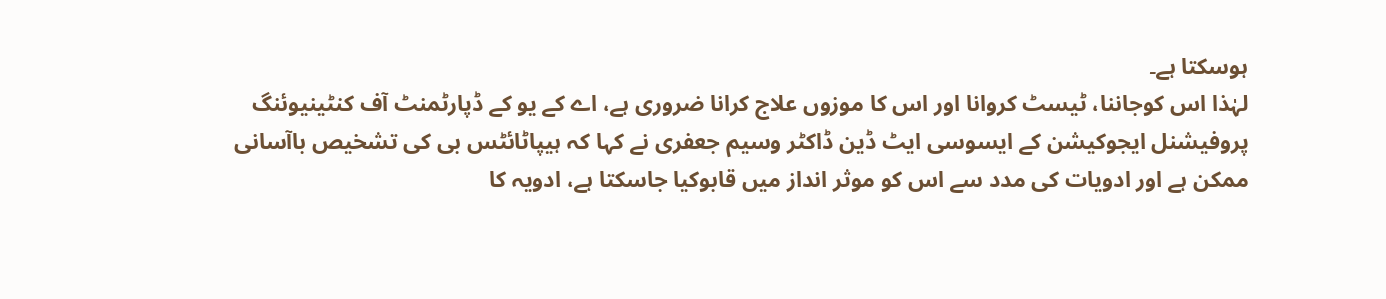ہوسکتا ہے۔
لہٰذا اس کوجاننا، ٹیسٹ کروانا اور اس کا موزوں علاج کرانا ضروری ہے، اے کے یو کے ڈپارٹمنٹ آف کنٹینیوئنگ پروفیشنل ایجوکیشن کے ایسوسی ایٹ ڈین ڈاکٹر وسیم جعفری نے کہا کہ ہیپاٹائٹس بی کی تشخیص باآسانی ممکن ہے اور ادویات کی مدد سے اس کو موثر انداز میں قابوکیا جاسکتا ہے، ادویہ کا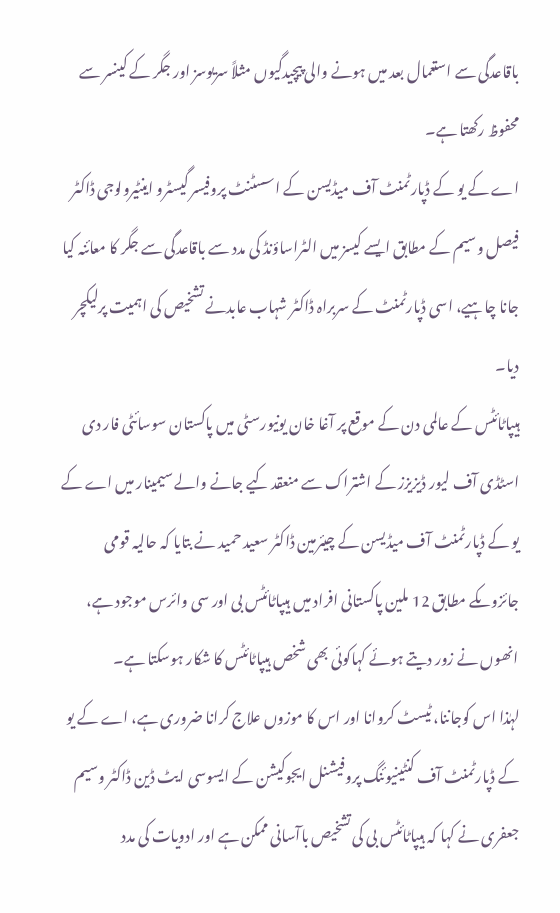باقاعدگی سے استعمال بعد میں ہونے والی پیچیدگیوں مثلاً سریوسز اور جگر کے کینسر سے محفوظ رکھتا ہے۔
اے کے یو کے ڈپارٹمنٹ آف میڈیسن کے اسسٹنٹ پروفیسر گیسٹرو اینٹیرولوجی ڈاکٹر فیصل وسیم کے مطابق ایسے کیسز میں الٹراساؤنڈ کی مدد سے باقاعدگی سے جگر کا معائنہ کیا جانا چاہیے، اسی ڈپارٹمنٹ کے سربراہ ڈاکٹر شہاب عابدنے تشخیص کی اہمیت پرلیکچر دیا۔
ہیپاٹائٹس کے عالمی دن کے موقع پر آغا خان یونیورسٹی میں پاکستان سوسائٹی فار دی اسٹڈی آف لیور ڈیزیزز کے اشتراک سے منعقد کیے جانے والے سیمینار میں اے کے یو کے ڈپارٹمنٹ آف میڈیسن کے چیئرمین ڈاکٹر سعید حمید نے بتایا کہ حالیہ قومی جائزوںکے مطابق 12 ملین پاکستانی افراد میں ہیپاٹائٹس بی اور سی وائرس موجود ہے، انھوں نے زور دیتے ہوئے کہاکوئی بھی شخص ہیپاٹائٹس کا شکار ہوسکتا ہے۔
لہٰذا اس کوجاننا، ٹیسٹ کروانا اور اس کا موزوں علاج کرانا ضروری ہے، اے کے یو کے ڈپارٹمنٹ آف کنٹینیوئنگ پروفیشنل ایجوکیشن کے ایسوسی ایٹ ڈین ڈاکٹر وسیم جعفری نے کہا کہ ہیپاٹائٹس بی کی تشخیص باآسانی ممکن ہے اور ادویات کی مدد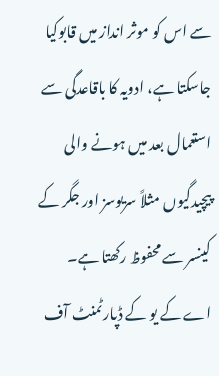سے اس کو موثر انداز میں قابوکیا جاسکتا ہے، ادویہ کا باقاعدگی سے استعمال بعد میں ہونے والی پیچیدگیوں مثلاً سریوسز اور جگر کے کینسر سے محفوظ رکھتا ہے۔
اے کے یو کے ڈپارٹمنٹ آف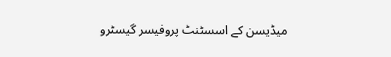میڈیسن کے اسسٹنٹ پروفیسر گیسٹرو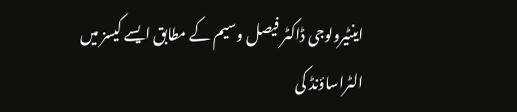اینٹیرولوجی ڈاکٹر فیصل وسیم کے مطابق ایسے کیسز میں الٹراساؤنڈ کی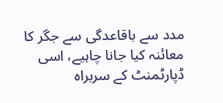مدد سے باقاعدگی سے جگر کا معائنہ کیا جانا چاہیے، اسی ڈپارٹمنٹ کے سربراہ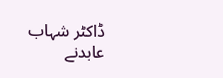ڈاکٹر شہاب عابدنے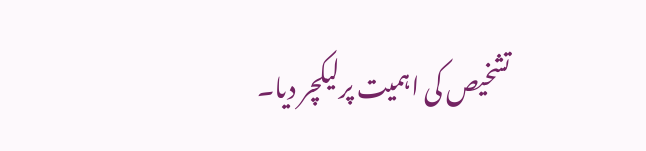تشخیص کی اہمیت پرلیکچر دیا۔